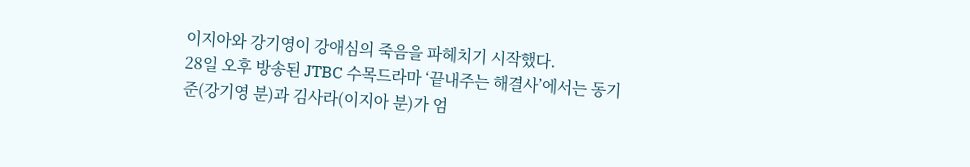이지아와 강기영이 강애심의 죽음을 파헤치기 시작했다.
28일 오후 방송된 JTBC 수목드라마 ‘끝내주는 해결사’에서는 동기준(강기영 분)과 김사라(이지아 분)가 엄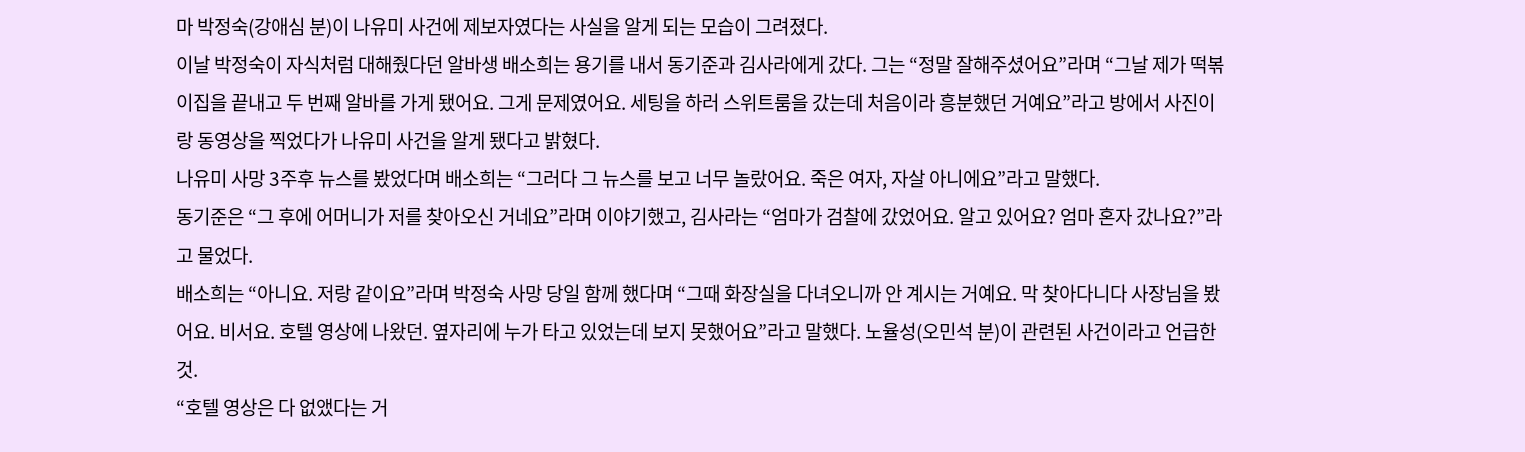마 박정숙(강애심 분)이 나유미 사건에 제보자였다는 사실을 알게 되는 모습이 그려졌다.
이날 박정숙이 자식처럼 대해줬다던 알바생 배소희는 용기를 내서 동기준과 김사라에게 갔다. 그는 “정말 잘해주셨어요”라며 “그날 제가 떡볶이집을 끝내고 두 번째 알바를 가게 됐어요. 그게 문제였어요. 세팅을 하러 스위트룸을 갔는데 처음이라 흥분했던 거예요”라고 방에서 사진이랑 동영상을 찍었다가 나유미 사건을 알게 됐다고 밝혔다.
나유미 사망 3주후 뉴스를 봤었다며 배소희는 “그러다 그 뉴스를 보고 너무 놀랐어요. 죽은 여자, 자살 아니에요”라고 말했다.
동기준은 “그 후에 어머니가 저를 찾아오신 거네요”라며 이야기했고, 김사라는 “엄마가 검찰에 갔었어요. 알고 있어요? 엄마 혼자 갔나요?”라고 물었다.
배소희는 “아니요. 저랑 같이요”라며 박정숙 사망 당일 함께 했다며 “그때 화장실을 다녀오니까 안 계시는 거예요. 막 찾아다니다 사장님을 봤어요. 비서요. 호텔 영상에 나왔던. 옆자리에 누가 타고 있었는데 보지 못했어요”라고 말했다. 노율성(오민석 분)이 관련된 사건이라고 언급한 것.
“호텔 영상은 다 없앴다는 거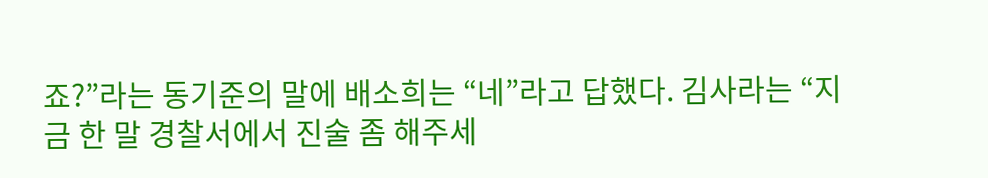죠?”라는 동기준의 말에 배소희는 “네”라고 답했다. 김사라는 “지금 한 말 경찰서에서 진술 좀 해주세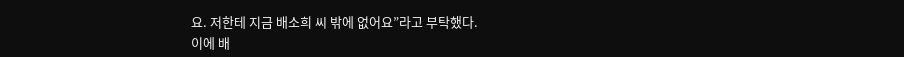요. 저한테 지금 배소희 씨 밖에 없어요”라고 부탁했다.
이에 배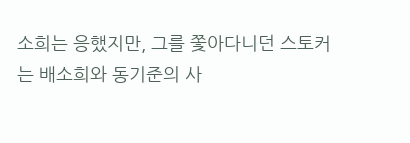소희는 응했지만, 그를 쫓아다니던 스토커는 배소희와 동기준의 사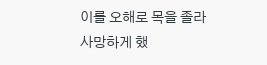이를 오해로 목을 졸라 사망하게 했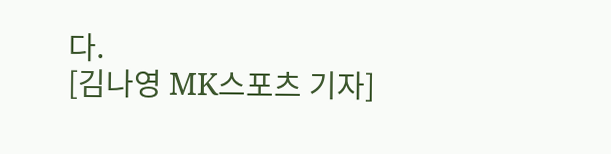다.
[김나영 MK스포츠 기자]